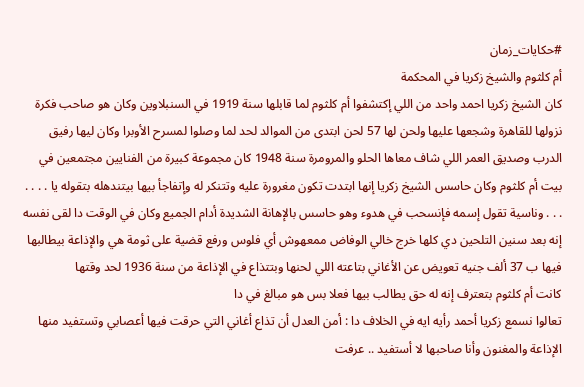#حكايات_زمان
أم كلثوم والشيخ زكريا في المحكمة
كان الشيخ زكريا احمد واحد من اللي إكتشفوا أم كلثوم لما قابلها سنة 1919 في السنبلاوين وكان هو صاحب فكرة نزولها للقاهرة وشجعها عليها ولحن لها 57 لحن ابتدى من الموالد لحد لما وصلوا لمسرح الأوبرا وكان ليها رفيق الدرب وصديق العمر اللي شاف معاها الحلو والمرومرة سنة 1948 كان مجموعة كبيرة من الفنايين مجتمعين في بيت أم كلثوم وكان حاسس الشيخ زكريا إنها ابتدت تكون مغرورة عليه وتتنكر له وإتفاجأ بيها بيتندهله بتقوله يا . . . . . . . وناسية تقول إسمه فإنسحب في هدوء وهو حاسس بالإهانة الشديدة أدام الجميع وكان في الوقت دا لقى نفسه إنه بعد سنين التلحين دي كلها خرج خالي الوفاض ممعهوش أي فلوس ورفع قضية على ثومة هي والإذاعة بيطالبها فيها ب 37 ألف جنيه تعويض عن الأغاني بتاعته اللي لحنها وبتتذاع في الإذاعة من سنة 1936 لحد وقتها
كانت أم كلثوم بتعترف إنه له حق يطالب بيها فعلا بس هو مبالغ في دا
تعالوا نسمع زكريا أحمد رأيه ايه في الخلاف دا : أمن العدل أن تذاع أغاني التي حرقت فيها أعصابي وتستفيد منها الإذاعة والمغنون وأنا صاحبها لا أستفيد .. عرفت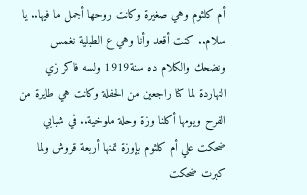أم كلثوم وهي صغيرة وكانت روحها أجمل ما فيها.. يا سلام.. كنت أقعد وأنا وهي ع الطبلية نغمس ونضحك والكلام ده سنة1919 ولسه فاكر زي النهاردة لما كنا راجعين من الحفلة وكانت هي طايرة من الفرح ويومها أكلنا وزة وحلة ملوخية.. في شبابي ضحكت علي أم كلثوم بإوزة تمنها أربعة قروش ولما كبرت ضحكت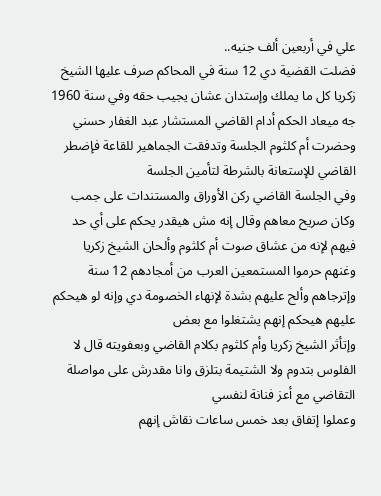علي في أربعين ألف جنيه..
فضلت القضية دي 12 سنة في المحاكم صرف عليها الشيخ زكريا كل ما يملك وإستدان عشان يجيب حقه وفي سنة 1960 جه ميعاد الحكم أدام القاضي المستشار عبد الغفار حسني وحضرت أم كلثوم الجلسة وتدفقت الجماهير للقاعة فإضطر القاضي للإستعانة بالشرطة لتأمين الجلسة
وفي الجلسة القاضي ركن الأوراق والمستندات على جمب وكان صريح معاهم وقال إنه مش هيقدر يحكم على أي حد فيهم لإنه من عشاق صوت أم كلثوم وألحان الشيخ زكريا وغنهم حرموا المستمعين العرب من أمجادهم 12 سنة وإترجاهم وألح عليهم بشدة لإنهاء الخصومة دي وإنه لو هيحكم عليهم هيحكم إنهم يشتغلوا مع بعض
وإتأثر الشيخ زكريا وأم كلثوم بكلام القاضي وبعفويته قال لا الفلوس بتدوم ولا الشتيمة بتلزق وانا مقدرش على مواصلة التقاضي مع أعز فنانة لنفسي
وعملوا إتفاق بعد خمس ساعات نقاش إنهم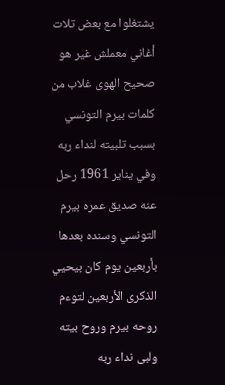يشتغلوا مع بعض تلات أغاني معملش غير هو صحيح الهوى غلاب من كلمات بيرم التونسي بسبب تلبيته لنداء ربه
وفي يناير 1961 رحل عنه صديق عمره بيرم التونسي وسنده بعدها بأربعين يوم كان بيحيي الذكرى الأربعين لتوءم روحه بيرم وروح بيته ولبى نداء ربه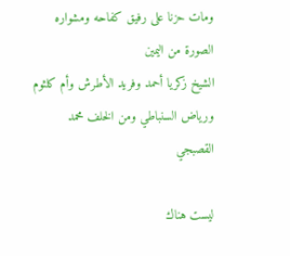ومات حزنا على رفيق كفاحه ومشواره
الصورة من اليمين
الشيخ زكريا أحمد وفريد الأطرش وأم كلثوم ورياض السنباطي ومن الخلف محمد القصبجي

ليست هناك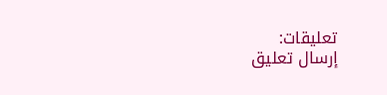تعليقات:
إرسال تعليق